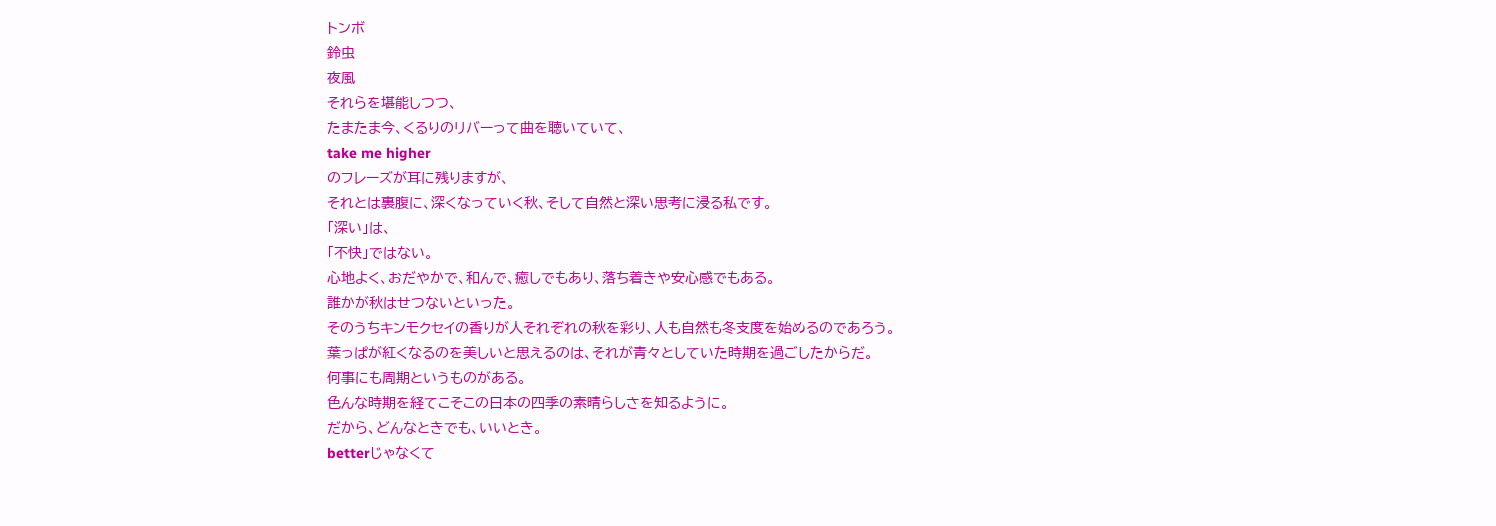トンボ
鈴虫
夜風
それらを堪能しつつ、
たまたま今、くるりのリバーって曲を聴いていて、
take me higher
のフレーズが耳に残りますが、
それとは裏腹に、深くなっていく秋、そして自然と深い思考に浸る私です。
「深い」は、
「不快」ではない。
心地よく、おだやかで、和んで、癒しでもあり、落ち着きや安心感でもある。
誰かが秋はせつないといった。
そのうちキンモクセイの香りが人それぞれの秋を彩り、人も自然も冬支度を始めるのであろう。
葉っぱが紅くなるのを美しいと思えるのは、それが青々としていた時期を過ごしたからだ。
何事にも周期というものがある。
色んな時期を経てこそこの日本の四季の素晴らしさを知るように。
だから、どんなときでも、いいとき。
betterじゃなくて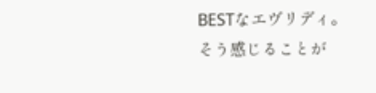BESTなエヴリディ。
そう感じることが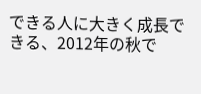できる人に大きく成長できる、2012年の秋で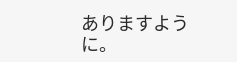ありますように。